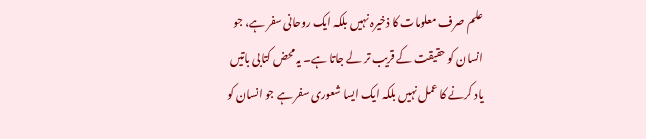علم صرف معلومات کا ذخیرہ نہیں بلکہ ایک روحانی سفر ہے، جو انسان کو حقیقت کے قریب تر لے جاتا ہے۔ یہ محض کتابی باتیں یاد کرنے کا عمل نہیں بلکہ ایک ایسا شعوری سفر ہے جو انسان کو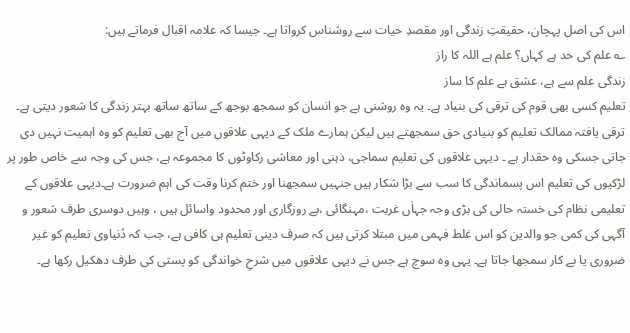اس کی اصل پہچان، حقیقتِ زندگی اور مقصدِ حیات سے روشناس کرواتا ہے۔ جیسا کہ علامہ اقبال فرماتے ہیں:
؎ علم کی حد ہے کہاں؟ علم ہے اللہ کا راز
زندگی علم سے ہے، عشق ہے علم کا ساز
تعلیم کسی بھی قوم کی ترقی کی بنیاد ہے۔ یہ وہ روشنی ہے جو انسان کو سمجھ بوجھ کے ساتھ ساتھ بہتر زندگی کا شعور دیتی ہے۔ ترقی یافتہ ممالک تعلیم کو بنیادی حق سمجھتے ہیں لیکن ہمارے ملک کے دیہی علاقوں میں آج بھی تعلیم کو وہ اہمیت نہیں دی جاتی جسکی وہ حقدار ہے ۔ دیہی علاقوں کی تعلیم سماجی، ذہنی اور معاشی رکاوٹوں کا مجموعہ ہے، جس کی وجہ سے خاص طور پر لڑکیوں کی تعلیم اس پسماندگی کا سب سے بڑا شکار ہیں جنہیں سمجھنا اور ختم کرنا وقت کی اہم ضرورت ہے۔دیہی علاقوں کے تعلیمی نظام کی خستہ حالی کی بڑی وجہ جہاٰں غربت ،مہنگائی ،بے روزگاری اور محدود واسائل ہیں ، وہیں دوسری طرف شعور و آگہی کی کمی جو والدین کو اس غلط فہمی میں مبتلا کرتی ہیں کہ صرف دینی تعلیم ہی کافی ہے، جب کہ دُنیاوی تعلیم کو غیر ضروری یا بے کار سمجھا جاتا ہے۔ یہی وہ سوچ ہے جس نے دیہی علاقوں میں شرحِ خواندگی کو پستی کی طرف دھکیل رکھا ہے۔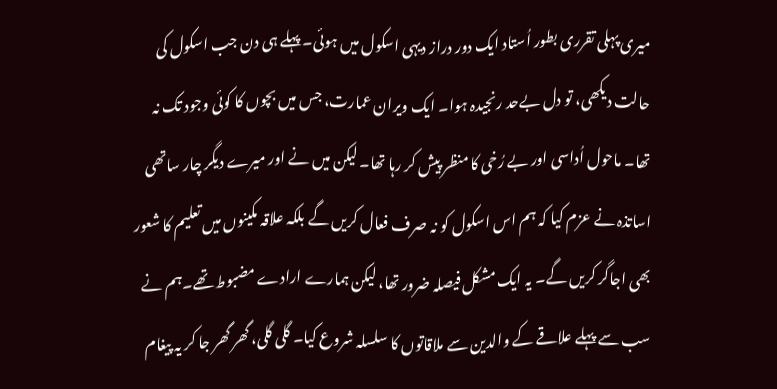میری پہلی تقرری بطور اُستاد ایک دور دراز دیہی اسکول میں ہوئی۔ پہلے ہی دن جب اسکول کی حالت دیکھی، تو دل بےحد رنجیدہ ہوا۔ ایک ویران عمارت، جس میں بچوں کا کوئی وجود تک نہ تھا۔ ماحول اُداسی اور بے رُخی کا منظر پیش کر رہا تھا۔ لیکن میں نے اور میرے دیگر چار ساتھی اساتذہ نے عزم کیا کہ ہم اس اسکول کو نہ صرف فعال کریں گے بلکہ علاقہ مکینوں میں تعلیم کا شعور بھی اجاگر کریں گے۔ یہ ایک مشکل فیصلہ ضرور تھا، لیکن ہمارے ارادے مضبوط تھے۔ہم نے سب سے پہلے علاقے کے والدین سے ملاقاتوں کا سلسلہ شروع کیا۔ گلی گلی، گھر گھر جا کر یہ پیغام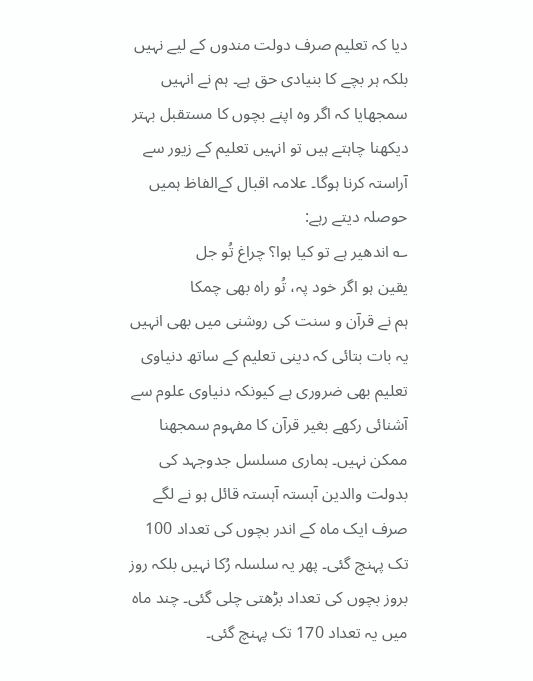دیا کہ تعلیم صرف دولت مندوں کے لیے نہیں بلکہ ہر بچے کا بنیادی حق ہے۔ ہم نے انہیں سمجھایا کہ اگر وہ اپنے بچوں کا مستقبل بہتر دیکھنا چاہتے ہیں تو انہیں تعلیم کے زیور سے آراستہ کرنا ہوگا۔ علامہ اقبال کےالفاظ ہمیں حوصلہ دیتے رہے:
؎ اندھیر ہے تو کیا ہوا؟ چراغ تُو جل
یقین ہو اگر خود پہ، تُو راہ بھی چمکا
ہم نے قرآن و سنت کی روشنی میں بھی انہیں یہ بات بتائی کہ دینی تعلیم کے ساتھ دنیاوی تعلیم بھی ضروری ہے کیونکہ دنیاوی علوم سے آشنائی رکھے بغیر قرآن کا مفہوم سمجھنا ممکن نہیں۔ ہماری مسلسل جدوجہد کی بدولت والدین آہستہ آہستہ قائل ہو نے لگے صرف ایک ماہ کے اندر بچوں کی تعداد 100 تک پہنچ گئی۔ پھر یہ سلسلہ رُکا نہیں بلکہ روز بروز بچوں کی تعداد بڑھتی چلی گئی۔ چند ماہ میں یہ تعداد 170 تک پہنچ گئی۔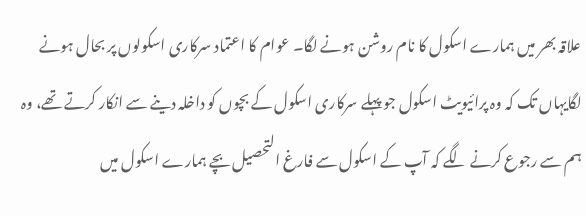علاقہ بھر میں ہمارے اسکول کا نام روشن ہونے لگا۔ عوام کا اعتماد سرکاری اسکولوں پر بحال ہونے لگایہاں تک کہ وہ پرائیویٹ اسکول جو پہلے سرکاری اسکول کے بچوں کو داخلہ دینے سے انکار کرتے تھے، وہ ہم سے رجوع کرنے لگے کہ آپ کے اسکول سے فارغ التحصیل بچے ہمارے اسکول میں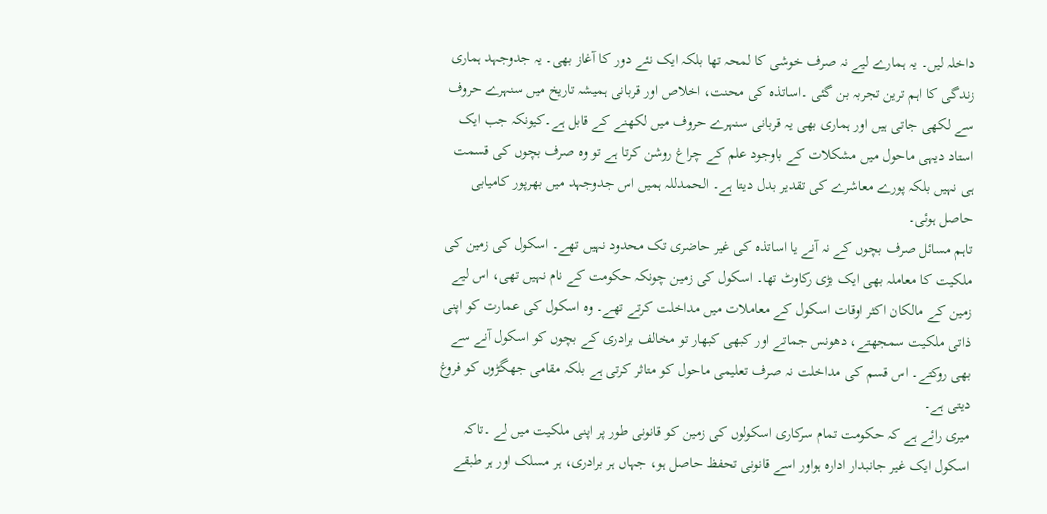داخلہ لیں۔ یہ ہمارے لیے نہ صرف خوشی کا لمحہ تھا بلکہ ایک نئے دور کا آغاز بھی۔ یہ جدوجہد ہماری زندگی کا اہم ترین تجربہ بن گئی ۔اساتذہ کی محنت، اخلاص اور قربانی ہمیشہ تاریخ میں سنہرے حروف سے لکھی جاتی ہیں اور ہماری بھی یہ قربانی سنہرے حروف میں لکھنے کے قابل ہے۔کیونکہ جب ایک استاد دیہی ماحول میں مشکلات کے باوجود علم کے چراغ روشن کرتا ہے تو وہ صرف بچوں کی قسمت ہی نہیں بلکہ پورے معاشرے کی تقدیر بدل دیتا ہے۔ الحمدللہ ہمیں اس جدوجہد میں بھرپور کامیابی حاصل ہوئی۔
تاہم مسائل صرف بچوں کے نہ آنے یا اساتذہ کی غیر حاضری تک محدود نہیں تھے۔ اسکول کی زمین کی ملکیت کا معاملہ بھی ایک بڑی رکاوٹ تھا۔ اسکول کی زمین چونکہ حکومت کے نام نہیں تھی، اس لیے زمین کے مالکان اکثر اوقات اسکول کے معاملات میں مداخلت کرتے تھے۔ وہ اسکول کی عمارت کو اپنی ذاتی ملکیت سمجھتے، دھونس جماتے اور کبھی کبھار تو مخالف برادری کے بچوں کو اسکول آنے سے بھی روکتے۔ اس قسم کی مداخلت نہ صرف تعلیمی ماحول کو متاثر کرتی ہے بلکہ مقامی جھگڑوں کو فروغ دیتی ہے۔
میری رائے ہے کہ حکومت تمام سرکاری اسکولوں کی زمین کو قانونی طور پر اپنی ملکیت میں لے ۔تاکہ اسکول ایک غیر جانبدار ادارہ ہواور اسے قانونی تحفظ حاصل ہو، جہاں ہر برادری، ہر مسلک اور ہر طبقے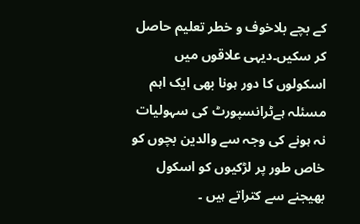کے بچے بلاخوف و خطر تعلیم حاصل کر سکیں۔دیہی علاقوں میں اسکولوں کا دور ہونا بھی ایک اہم مسئلہ ہےٹرانسپورٹ کی سہولیات نہ ہونے کی وجہ سے والدین بچوں کو خاص طور پر لڑکیوں کو اسکول بھیجنے سے کتراتے ہیں ۔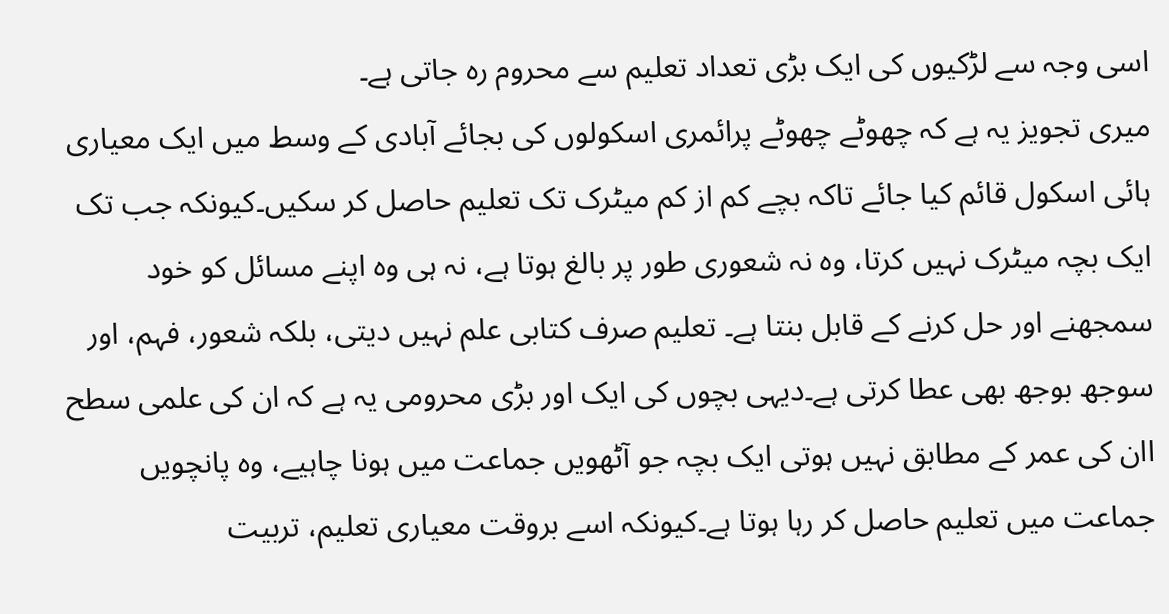اسی وجہ سے لڑکیوں کی ایک بڑی تعداد تعلیم سے محروم رہ جاتی ہے۔
میری تجویز یہ ہے کہ چھوٹے چھوٹے پرائمری اسکولوں کی بجائے آبادی کے وسط میں ایک معیاری ہائی اسکول قائم کیا جائے تاکہ بچے کم از کم میٹرک تک تعلیم حاصل کر سکیں۔کیونکہ جب تک ایک بچہ میٹرک نہیں کرتا، وہ نہ شعوری طور پر بالغ ہوتا ہے، نہ ہی وہ اپنے مسائل کو خود سمجھنے اور حل کرنے کے قابل بنتا ہے۔ تعلیم صرف کتابی علم نہیں دیتی، بلکہ شعور، فہم، اور سوجھ بوجھ بھی عطا کرتی ہے۔دیہی بچوں کی ایک اور بڑی محرومی یہ ہے کہ ان کی علمی سطح اان کی عمر کے مطابق نہیں ہوتی ایک بچہ جو آٹھویں جماعت میں ہونا چاہیے، وہ پانچویں جماعت میں تعلیم حاصل کر رہا ہوتا ہے۔کیونکہ اسے بروقت معیاری تعلیم، تربیت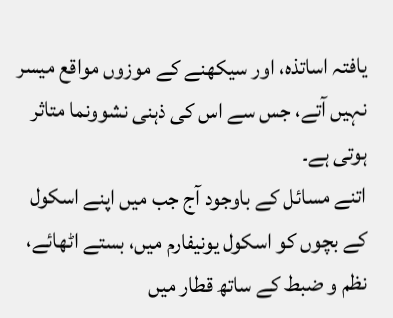یافتہ اساتذہ، اور سیکھنے کے موزوں مواقع میسر نہیں آتے، جس سے اس کی ذہنی نشوونما متاثر ہوتی ہے۔
اتنے مسائل کے باوجود آج جب میں اپنے اسکول کے بچوں کو اسکول یونیفارم میں، بستے اٹھائے، نظم و ضبط کے ساتھ قطار میں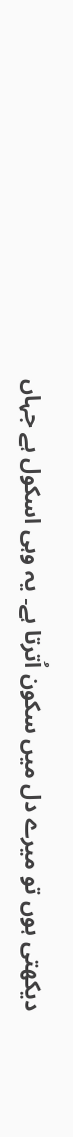دیکھتی ہوں تو میرے دل میں سکون اُترتا ہے۔ یہ وہی اسکول ہے جہاں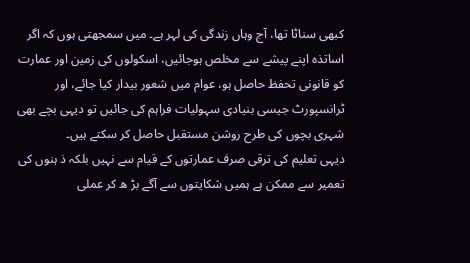کبھی سناٹا تھا، آج وہاں زندگی کی لہر ہے۔ میں سمجھتی ہوں کہ اگر اساتذہ اپنے پیشے سے مخلص ہوجائیں، اسکولوں کی زمین اور عمارت کو قانونی تحفظ حاصل ہو، عوام میں شعور بیدار کیا جائے، اور ٹرانسپورٹ جیسی بنیادی سہولیات فراہم کی جائیں تو دیہی بچے بھی شہری بچوں کی طرح روشن مستقبل حاصل کر سکتے ہیں۔
دیہی تعلیم کی ترقی صرف عمارتوں کے قیام سے نہیں بلکہ ذ ہنوں کی تعمیر سے ممکن ہے ہمیں شکایتوں سے آگے بڑ ھ کر عملی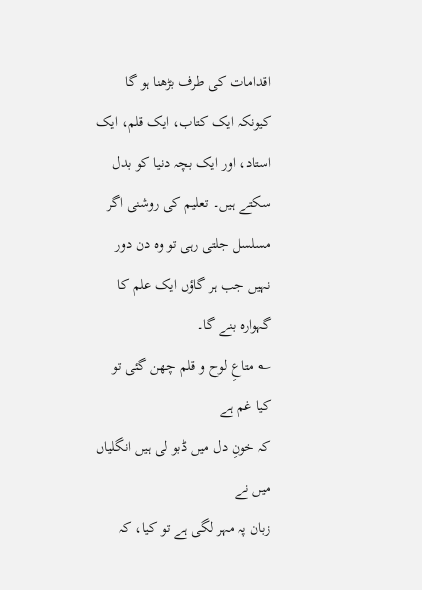اقدامات کی طرف بڑھنا ہو گا کیونکہ ایک کتاب، ایک قلم، ایک استاد، اور ایک بچہ دنیا کو بدل سکتے ہیں۔ تعلیم کی روشنی اگر مسلسل جلتی رہی تو وہ دن دور نہیں جب ہر گاؤں ایک علم کا گہوارہ بنے گا۔
؎ متاعِ لوح و قلم چھن گئی تو کیا غم ہے
کہ خونِ دل میں ڈبو لی ہیں انگلیاں میں نے
زبان پہ مہر لگی ہے تو کیا، کہ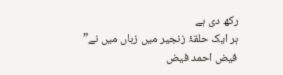رکھ دی ہے
ہر ایک حلقۂ زنجیر میں زباں میں نے”
فیض احمد فیض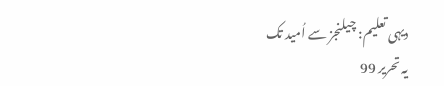دیہی تعلیم: چیلنجز سے اُمید تک
یہ تحریر 99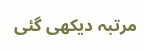مرتبہ دیکھی گئی